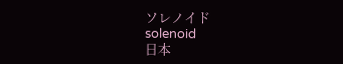ソレノイド
solenoid
日本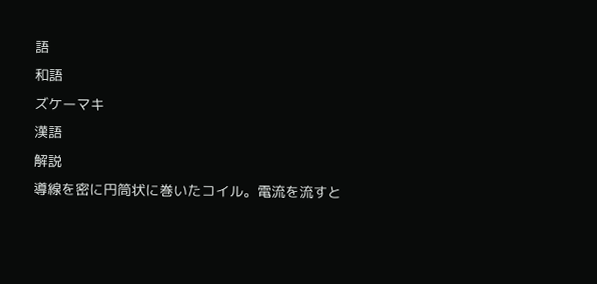語
和語
ズケーマキ
漢語
解説
導線を密に円筒状に巻いたコイル。電流を流すと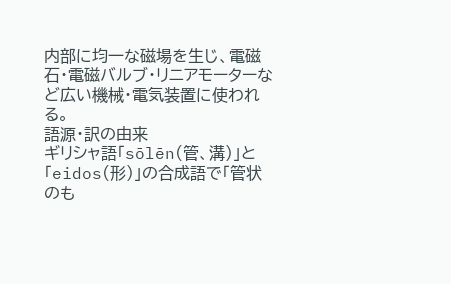内部に均一な磁場を生じ、電磁石・電磁バルブ・リニアモーターなど広い機械・電気装置に使われる。
語源・訳の由来
ギリシャ語「sōlēn(管、溝)」と「eidos(形)」の合成語で「管状のも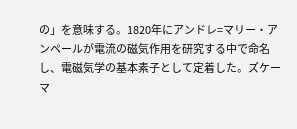の」を意味する。1820年にアンドレ=マリー・アンペールが電流の磁気作用を研究する中で命名し、電磁気学の基本素子として定着した。ズケーマ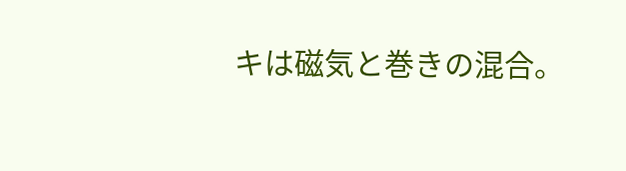キは磁気と巻きの混合。